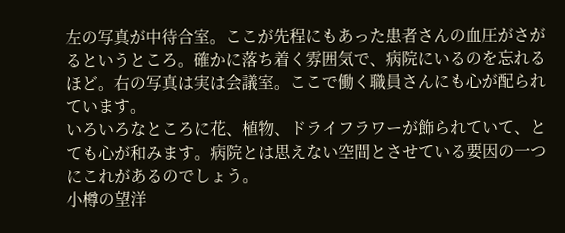左の写真が中待合室。ここが先程にもあった患者さんの血圧がさがるというところ。確かに落ち着く雰囲気で、病院にいるのを忘れるほど。右の写真は実は会議室。ここで働く職員さんにも心が配られています。
いろいろなところに花、植物、ドライフラワーが飾られていて、とても心が和みます。病院とは思えない空間とさせている要因の一つにこれがあるのでしょう。
小樽の望洋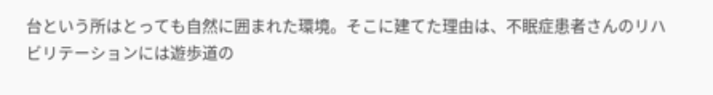台という所はとっても自然に囲まれた環境。そこに建てた理由は、不眠症患者さんのリハビリテーションには遊歩道の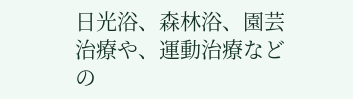日光浴、森林浴、園芸治療や、運動治療などの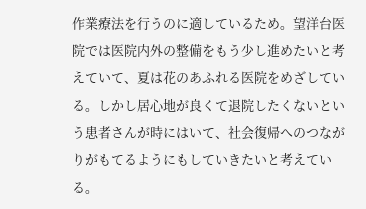作業療法を行うのに適しているため。望洋台医院では医院内外の整備をもう少し進めたいと考えていて、夏は花のあふれる医院をめざしている。しかし居心地が良くて退院したくないという患者さんが時にはいて、社会復帰へのつながりがもてるようにもしていきたいと考えている。